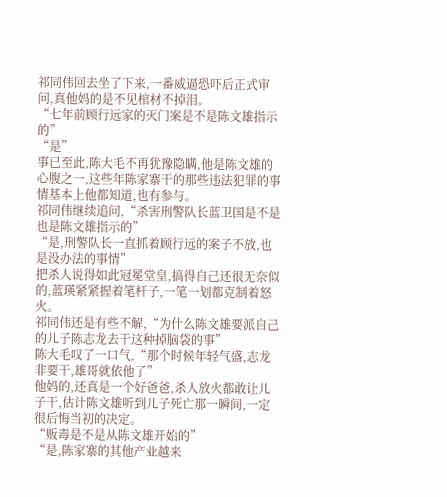祁同伟回去坐了下来,一番威逼恐吓后正式审问,真他妈的是不见棺材不掉泪。
“七年前顾行远家的灭门案是不是陈文雄指示的”
“是”
事已至此,陈大毛不再犹豫隐瞒,他是陈文雄的心腹之一,这些年陈家寨干的那些违法犯罪的事情基本上他都知道,也有参与。
祁同伟继续追问,“杀害刑警队长蓝卫国是不是也是陈文雄指示的”
“是,刑警队长一直抓着顾行远的案子不放,也是没办法的事情”
把杀人说得如此冠冕堂皇,搞得自己还很无奈似的,蓝瑛紧紧握着笔杆子,一笔一划都克制着怒火。
祁同伟还是有些不解,“为什么陈文雄要派自己的儿子陈志龙去干这种掉脑袋的事”
陈大毛叹了一口气,“那个时候年轻气盛,志龙非要干,雄哥就依他了”
他妈的,还真是一个好爸爸,杀人放火都敢让儿子干,估计陈文雄听到儿子死亡那一瞬间,一定很后悔当初的决定。
“贩毒是不是从陈文雄开始的”
“是,陈家寨的其他产业越来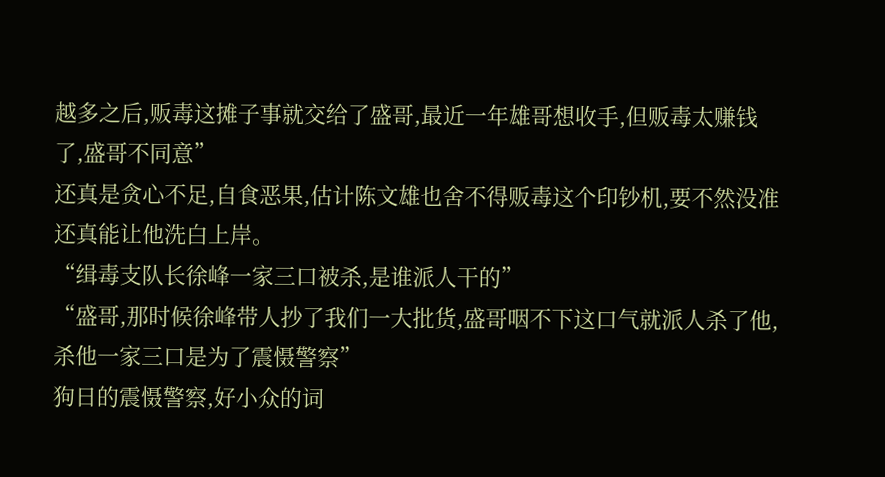越多之后,贩毒这摊子事就交给了盛哥,最近一年雄哥想收手,但贩毒太赚钱了,盛哥不同意”
还真是贪心不足,自食恶果,估计陈文雄也舍不得贩毒这个印钞机,要不然没准还真能让他洗白上岸。
“缉毒支队长徐峰一家三口被杀,是谁派人干的”
“盛哥,那时候徐峰带人抄了我们一大批货,盛哥咽不下这口气就派人杀了他,杀他一家三口是为了震慑警察”
狗日的震慑警察,好小众的词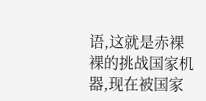语,这就是赤裸裸的挑战国家机器,现在被国家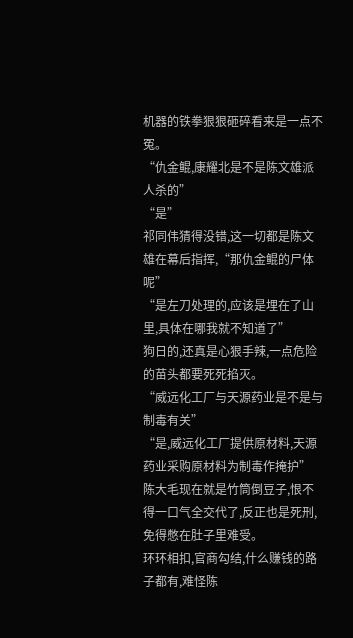机器的铁拳狠狠砸碎看来是一点不冤。
“仇金鲲,康耀北是不是陈文雄派人杀的”
“是”
祁同伟猜得没错,这一切都是陈文雄在幕后指挥,“那仇金鲲的尸体呢”
“是左刀处理的,应该是埋在了山里,具体在哪我就不知道了”
狗日的,还真是心狠手辣,一点危险的苗头都要死死掐灭。
“威远化工厂与天源药业是不是与制毒有关”
“是,威远化工厂提供原材料,天源药业采购原材料为制毒作掩护”
陈大毛现在就是竹筒倒豆子,恨不得一口气全交代了,反正也是死刑,免得憋在肚子里难受。
环环相扣,官商勾结,什么赚钱的路子都有,难怪陈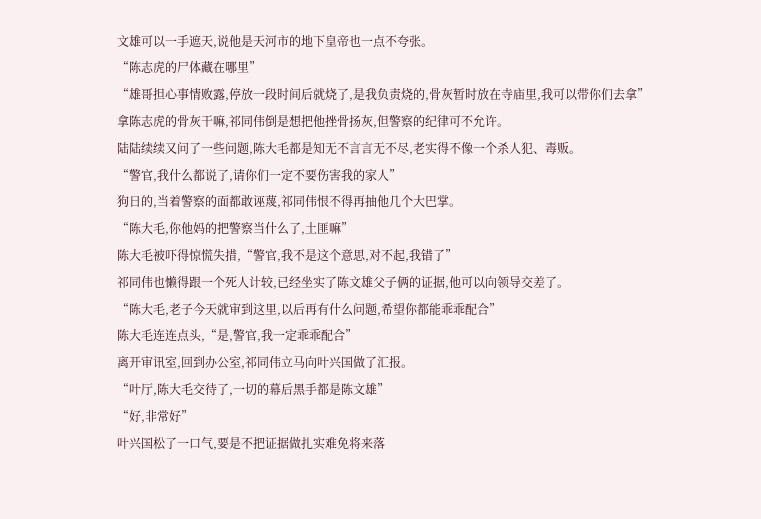文雄可以一手遮天,说他是天河市的地下皇帝也一点不夸张。
“陈志虎的尸体藏在哪里”
“雄哥担心事情败露,停放一段时间后就烧了,是我负责烧的,骨灰暂时放在寺庙里,我可以带你们去拿”
拿陈志虎的骨灰干嘛,祁同伟倒是想把他挫骨扬灰,但警察的纪律可不允许。
陆陆续续又问了一些问题,陈大毛都是知无不言言无不尽,老实得不像一个杀人犯、毒贩。
“警官,我什么都说了,请你们一定不要伤害我的家人”
狗日的,当着警察的面都敢诬蔑,祁同伟恨不得再抽他几个大巴掌。
“陈大毛,你他妈的把警察当什么了,土匪嘛”
陈大毛被吓得惊慌失措,“警官,我不是这个意思,对不起,我错了”
祁同伟也懒得跟一个死人计较,已经坐实了陈文雄父子俩的证据,他可以向领导交差了。
“陈大毛,老子今天就审到这里,以后再有什么问题,希望你都能乖乖配合”
陈大毛连连点头,“是,警官,我一定乖乖配合”
离开审讯室,回到办公室,祁同伟立马向叶兴国做了汇报。
“叶厅,陈大毛交待了,一切的幕后黑手都是陈文雄”
“好,非常好”
叶兴国松了一口气,要是不把证据做扎实难免将来落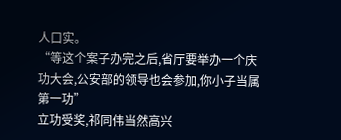人口实。
“等这个案子办完之后,省厅要举办一个庆功大会,公安部的领导也会参加,你小子当属第一功”
立功受奖,祁同伟当然高兴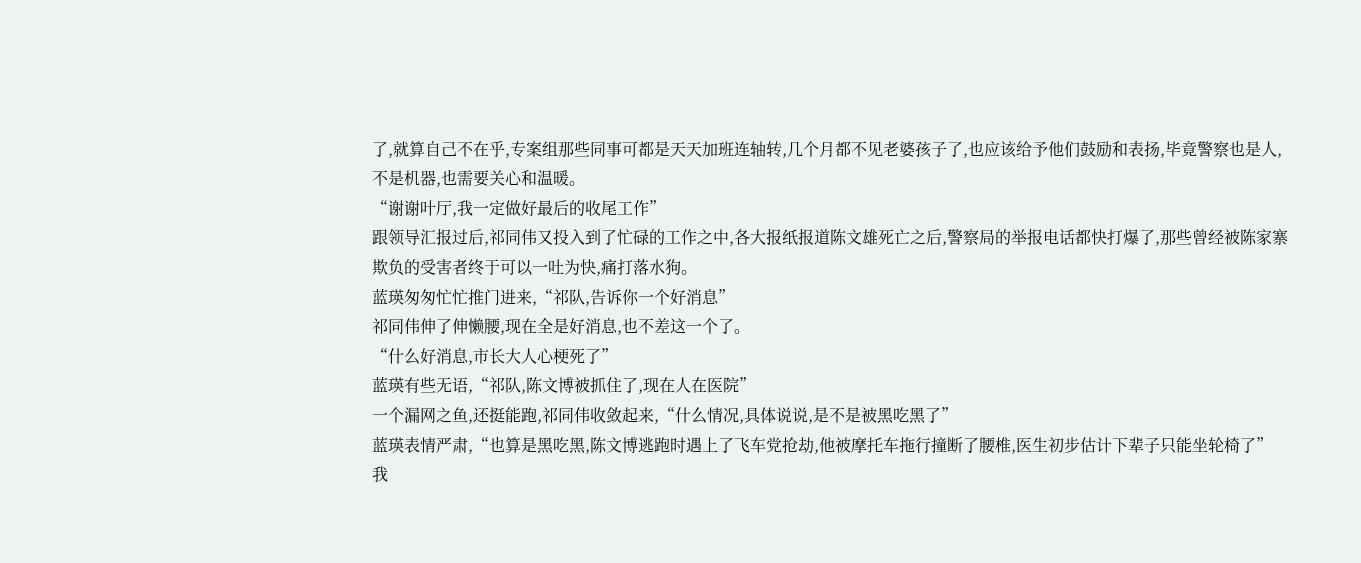了,就算自己不在乎,专案组那些同事可都是天天加班连轴转,几个月都不见老婆孩子了,也应该给予他们鼓励和表扬,毕竟警察也是人,不是机器,也需要关心和温暖。
“谢谢叶厅,我一定做好最后的收尾工作”
跟领导汇报过后,祁同伟又投入到了忙碌的工作之中,各大报纸报道陈文雄死亡之后,警察局的举报电话都快打爆了,那些曾经被陈家寨欺负的受害者终于可以一吐为快,痛打落水狗。
蓝瑛匆匆忙忙推门进来,“祁队,告诉你一个好消息”
祁同伟伸了伸懒腰,现在全是好消息,也不差这一个了。
“什么好消息,市长大人心梗死了”
蓝瑛有些无语,“祁队,陈文博被抓住了,现在人在医院”
一个漏网之鱼,还挺能跑,祁同伟收敛起来,“什么情况,具体说说,是不是被黑吃黑了”
蓝瑛表情严肃,“也算是黑吃黑,陈文博逃跑时遇上了飞车党抢劫,他被摩托车拖行撞断了腰椎,医生初步估计下辈子只能坐轮椅了”
我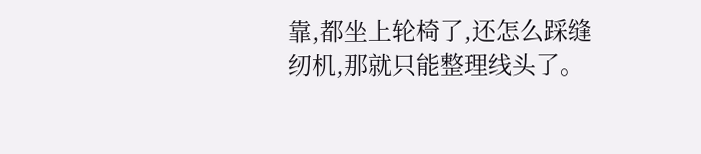靠,都坐上轮椅了,还怎么踩缝纫机,那就只能整理线头了。